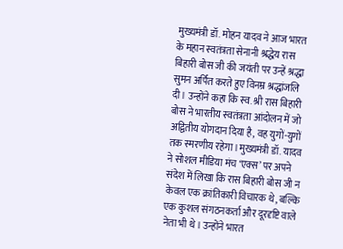मुख्यमंत्री डॉ. मोहन यादव ने आज भारत के महान स्वतंत्रता सेनानी श्रद्धेय रास बिहारी बोस जी की जयंती पर उन्हें श्रद्धा सुमन अर्पित करते हुए विनम्र श्रद्धांजलि दी। उन्होंने कहा कि स्व. श्री रास बिहारी बोस ने भारतीय स्वतंत्रता आंदोलन में जो अद्वितीय योगदान दिया है, वह युगों-युगों तक स्मरणीय रहेगा।मुख्यमंत्री डॉ. यादव ने सोशल मीडिया मंच ‘एक्स’ पर अपने संदेश में लिखा कि रास बिहारी बोस जी न केवल एक क्रांतिकारी विचारक थे, बल्कि एक कुशल संगठनकर्ता और दूरदृष्टि वाले नेता भी थे। उन्होंने भारत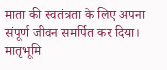माता की स्वतंत्रता के लिए अपना संपूर्ण जीवन समर्पित कर दिया। मातृभूमि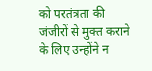को परतंत्रता की जंजीरों से मुक्त कराने के लिए उन्होंने न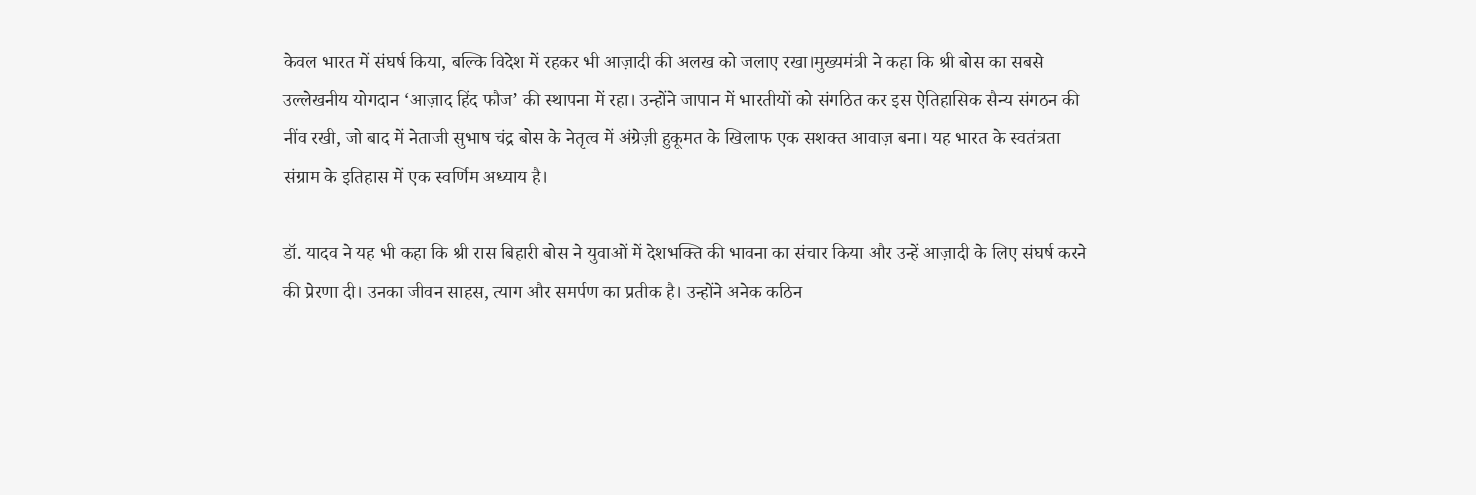केवल भारत में संघर्ष किया, बल्कि विदेश में रहकर भी आज़ादी की अलख को जलाए रखा।मुख्यमंत्री ने कहा कि श्री बोस का सबसे उल्लेखनीय योगदान ‘आज़ाद हिंद फौज’ की स्थापना में रहा। उन्होंने जापान में भारतीयों को संगठित कर इस ऐतिहासिक सैन्य संगठन की नींव रखी, जो बाद में नेताजी सुभाष चंद्र बोस के नेतृत्व में अंग्रेज़ी हुकूमत के खिलाफ एक सशक्त आवाज़ बना। यह भारत के स्वतंत्रता संग्राम के इतिहास में एक स्वर्णिम अध्याय है।

डॉ. यादव ने यह भी कहा कि श्री रास बिहारी बोस ने युवाओं में देशभक्ति की भावना का संचार किया और उन्हें आज़ादी के लिए संघर्ष करने की प्रेरणा दी। उनका जीवन साहस, त्याग और समर्पण का प्रतीक है। उन्होंने अनेक कठिन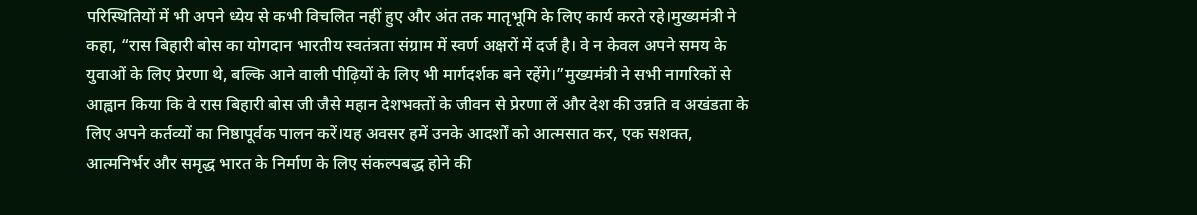परिस्थितियों में भी अपने ध्येय से कभी विचलित नहीं हुए और अंत तक मातृभूमि के लिए कार्य करते रहे।मुख्यमंत्री ने कहा, “रास बिहारी बोस का योगदान भारतीय स्वतंत्रता संग्राम में स्वर्ण अक्षरों में दर्ज है। वे न केवल अपने समय के युवाओं के लिए प्रेरणा थे, बल्कि आने वाली पीढ़ियों के लिए भी मार्गदर्शक बने रहेंगे।”मुख्यमंत्री ने सभी नागरिकों से आह्वान किया कि वे रास बिहारी बोस जी जैसे महान देशभक्तों के जीवन से प्रेरणा लें और देश की उन्नति व अखंडता के लिए अपने कर्तव्यों का निष्ठापूर्वक पालन करें।यह अवसर हमें उनके आदर्शों को आत्मसात कर, एक सशक्त, आत्मनिर्भर और समृद्ध भारत के निर्माण के लिए संकल्पबद्ध होने की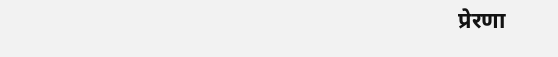प्रेरणा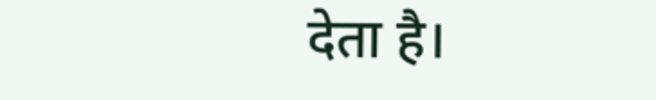देता है।